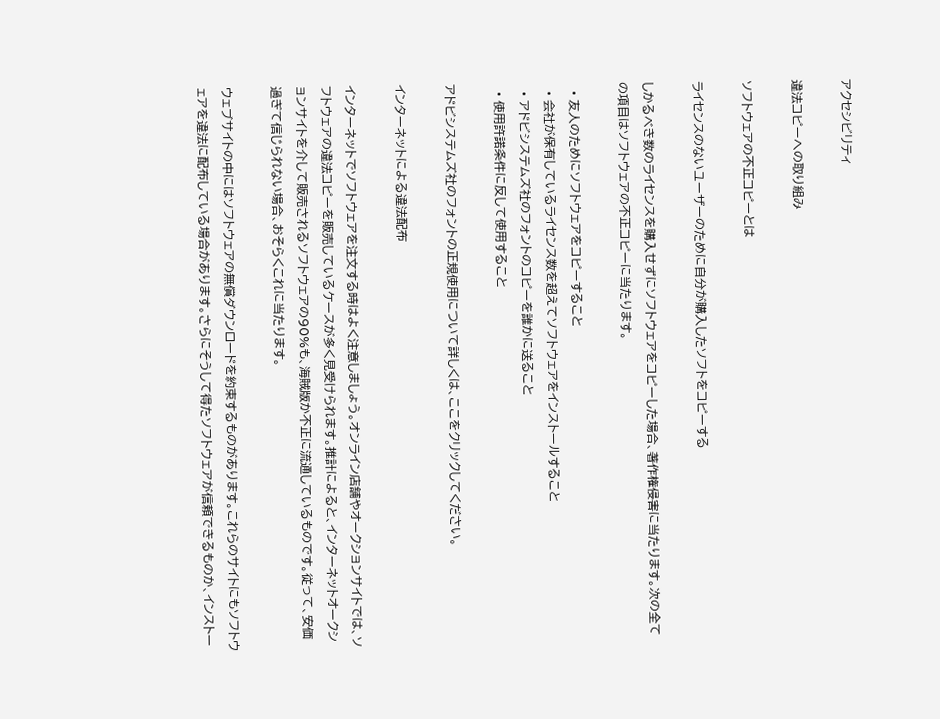アクセシビリティ

違法コピーへの取り組み

ソフトウェアの不正コピーとは

ライセンスのないユーザーのために自分が購入したソフトをコピーする

しかるべき数のライセンスを購入せずにソフトウェアをコピーした場合、著作権侵害に当たります。次の全ての項目はソフトウェアの不正コピーに当たります。

  • 友人のためにソフトウェアをコピーすること
  • 会社が保有しているライセンス数を超えてソフトウェアをインストールすること
  • アドビシステムズ社のフォントのコピーを誰かに送ること
  • 使用許諾条件に反して使用すること

アドビシステムズ社のフォントの正規使用について詳しくは、ここをクリックしてください。

インターネットによる違法配布

インターネットでソフトウェアを注文する時はよく注意しましょう。オンライン店舗やオークションサイトでは、ソフトウェアの違法コピーを販売しているケースが多く見受けられます。推計によると、インターネットオークションサイトを介して販売されるソフトウェアの90%も、海賊版か不正に流通しているものです。従って、安価過ぎて信じられない場合、おそらくこれに当たります。

ウェブサイトの中にはソフトウェアの無償ダウンロードを約束するものがあります。これらのサイトにもソフトウェアを違法に配布している場合があります。さらにそうして得たソフトウェアが信頼できるものか、インストー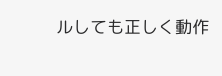ルしても正しく動作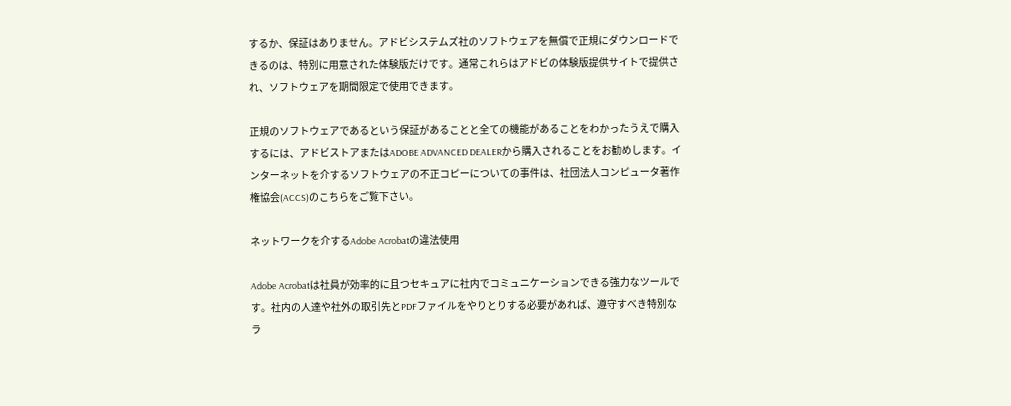するか、保証はありません。アドビシステムズ社のソフトウェアを無償で正規にダウンロードできるのは、特別に用意された体験版だけです。通常これらはアドビの体験版提供サイトで提供され、ソフトウェアを期間限定で使用できます。

正規のソフトウェアであるという保証があることと全ての機能があることをわかったうえで購入するには、アドビストアまたはADOBE ADVANCED DEALERから購入されることをお勧めします。インターネットを介するソフトウェアの不正コピーについての事件は、社団法人コンピュータ著作権協会(ACCS)のこちらをご覧下さい。

ネットワークを介するAdobe Acrobatの違法使用

Adobe Acrobatは社員が効率的に且つセキュアに社内でコミュニケーションできる強力なツールです。社内の人達や社外の取引先とPDFファイルをやりとりする必要があれば、遵守すべき特別なラ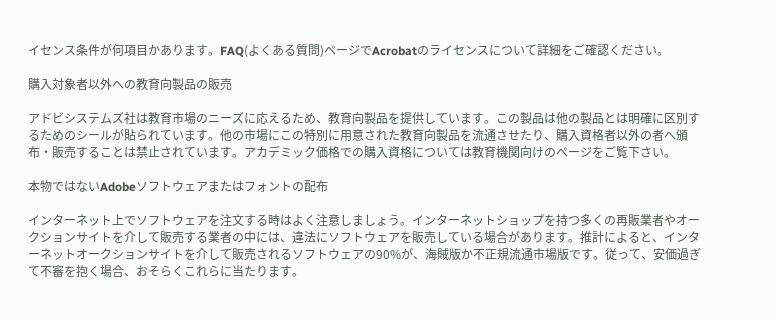イセンス条件が何項目かあります。FAQ(よくある質問)ページでAcrobatのライセンスについて詳細をご確認ください。

購入対象者以外への教育向製品の販売

アドビシステムズ社は教育市場のニーズに応えるため、教育向製品を提供しています。この製品は他の製品とは明確に区別するためのシールが貼られています。他の市場にこの特別に用意された教育向製品を流通させたり、購入資格者以外の者へ頒布・販売することは禁止されています。アカデミック価格での購入資格については教育機関向けのページをご覧下さい。

本物ではないAdobeソフトウェアまたはフォントの配布

インターネット上でソフトウェアを注文する時はよく注意しましょう。インターネットショップを持つ多くの再販業者やオークションサイトを介して販売する業者の中には、違法にソフトウェアを販売している場合があります。推計によると、インターネットオークションサイトを介して販売されるソフトウェアの90%が、海賊版か不正規流通市場版です。従って、安価過ぎて不審を抱く場合、おそらくこれらに当たります。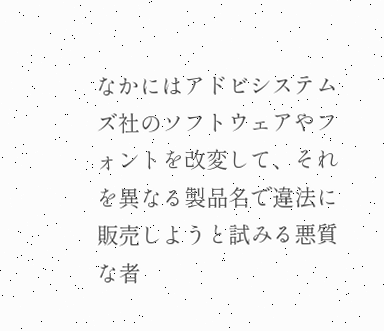なかにはアドビシステムズ社のソフトウェアやフォントを改変して、それを異なる製品名で違法に販売しようと試みる悪質な者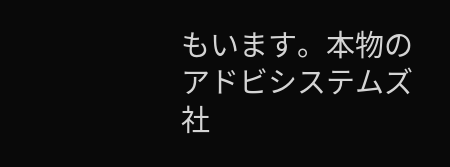もいます。本物のアドビシステムズ社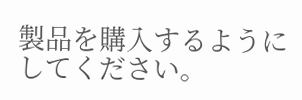製品を購入するようにしてください。